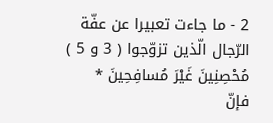2 - ما جاءت تعبيرا عن عفّة الرّجال الّذين تزوّجوا ( 3 و 5 )
مُحْصِنِينَ غَيْرَ مُسافِحِينَ *
فإنّ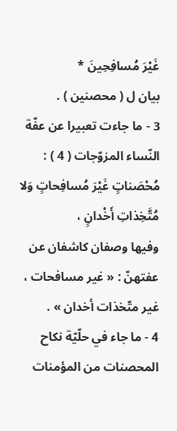غَيْرَ مُسافِحِينَ *
بيان ل ( محصنين ) .
3 - ما جاءت تعبيرا عن عفّة النّساء المزوّجات ( 4 ) :
مُحْصَناتٍ غَيْرَ مُسافِحاتٍ وَلا مُتَّخِذاتِ أَخْدانٍ ،
وفيها وصفان كاشفان عن عفتهنّ : « غير مسافحات ، غير متّخذات أخدان » .
4 - ما جاء في حلّيّة نكاح المحصنات من المؤمنات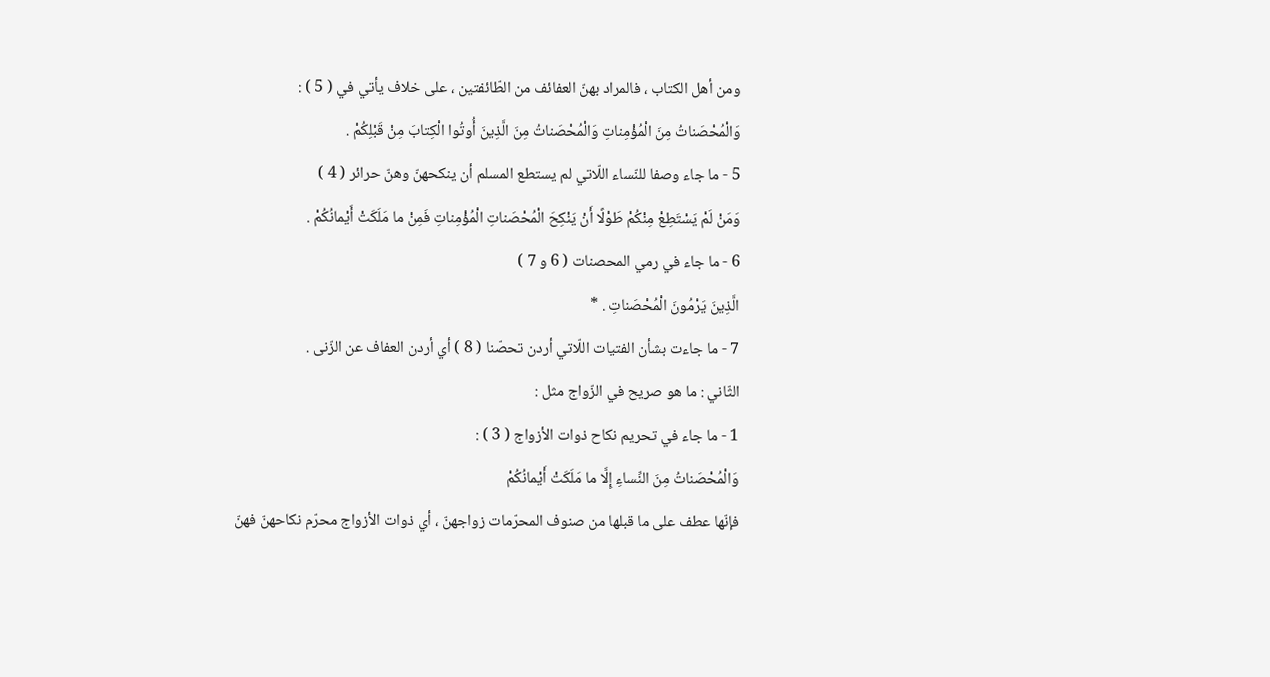ومن أهل الكتاب ، فالمراد بهنّ العفائف من الطّائفتين ، على خلاف يأتي في ( 5 ) :
وَالْمُحْصَناتُ مِنَ الْمُؤْمِناتِ وَالْمُحْصَناتُ مِنَ الَّذِينَ أُوتُوا الْكِتابَ مِنْ قَبْلِكُمْ .
5 - ما جاء وصفا للنّساء اللّاتي لم يستطع المسلم أن ينكحهنّ وهنّ حرائر ( 4 )
وَمَنْ لَمْ يَسْتَطِعْ مِنْكُمْ طَوْلًا أَنْ يَنْكِحَ الْمُحْصَناتِ الْمُؤْمِناتِ فَمِنْ ما مَلَكَتْ أَيْمانُكُمْ .
6 - ما جاء في رمي المحصنات ( 6 و 7 )
الَّذِينَ يَرْمُونَ الْمُحْصَناتِ . *
7 - ما جاءت بشأن الفتيات اللّاتي أردن تحصّنا ( 8 ) أي أردن العفاف عن الزّنى .
الثّاني : ما هو صريح في الزّواج مثل :
1 - ما جاء في تحريم نكاح ذوات الأزواج ( 3 ) :
وَالْمُحْصَناتُ مِنَ النِّساءِ إِلَّا ما مَلَكَتْ أَيْمانُكُمْ
فإنّها عطف على ما قبلها من صنوف المحرّمات زواجهنّ ، أي ذوات الأزواج محرّم نكاحهنّ فهنّ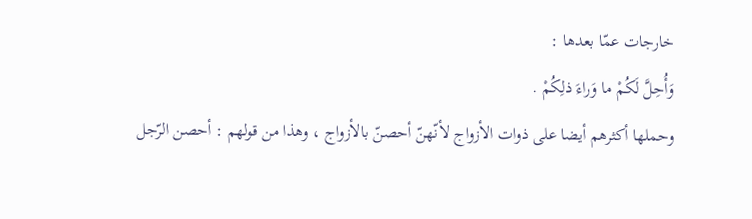خارجات عمّا بعدها :
وَأُحِلَّ لَكُمْ ما وَراءَ ذلِكُمْ .
وحملها أكثرهم أيضا على ذوات الأزواج لأنّهنّ أحصنّ بالأزواج ، وهذا من قولهم : أحصن الرّجل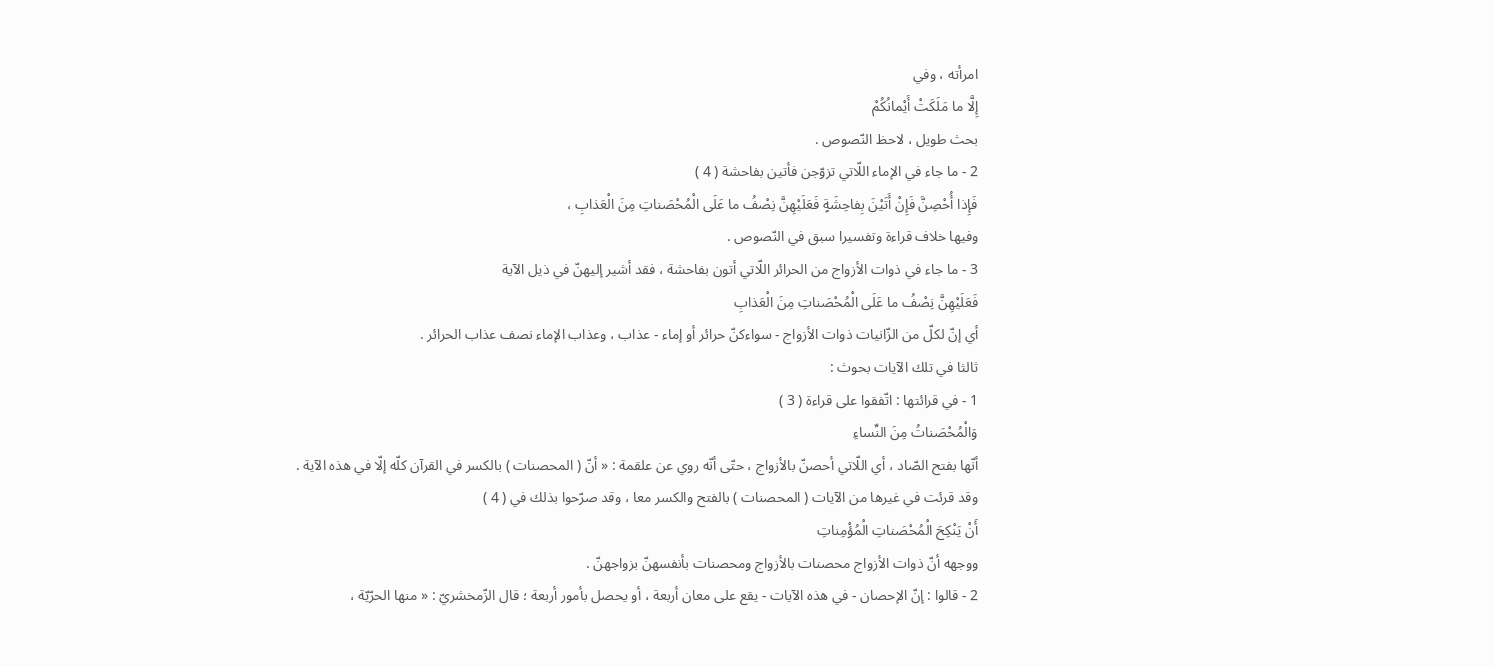امرأته ، وفي
إِلَّا ما مَلَكَتْ أَيْمانُكُمْ
بحث طويل ، لاحظ النّصوص .
2 - ما جاء في الإماء اللّاتي تزوّجن فأتين بفاحشة ( 4 )
فَإِذا أُحْصِنَّ فَإِنْ أَتَيْنَ بِفاحِشَةٍ فَعَلَيْهِنَّ نِصْفُ ما عَلَى الْمُحْصَناتِ مِنَ الْعَذابِ ،
وفيها خلاف قراءة وتفسيرا سبق في النّصوص .
3 - ما جاء في ذوات الأزواج من الحرائر اللّاتي أتون بفاحشة ، فقد أشير إليهنّ في ذيل الآية
فَعَلَيْهِنَّ نِصْفُ ما عَلَى الْمُحْصَناتِ مِنَ الْعَذابِ
أي إنّ لكلّ من الزّانيات ذوات الأزواج - سواءكنّ حرائر أو إماء - عذاب ، وعذاب الإماء نصف عذاب الحرائر .
ثالثا في تلك الآيات بحوث :
1 - في قرائتها : اتّفقوا على قراءة ( 3 )
وَالْمُحْصَناتُ مِنَ النِّساءِ
أنّها بفتح الصّاد ، أي اللّاتي أحصنّ بالأزواج ، حتّى أنّه روي عن علقمة : « أنّ ( المحصنات ) بالكسر في القرآن كلّه إلّا في هذه الآية .
وقد قرئت في غيرها من الآيات ( المحصنات ) بالفتح والكسر معا ، وقد صرّحوا بذلك في ( 4 )
أَنْ يَنْكِحَ الْمُحْصَناتِ الْمُؤْمِناتِ
ووجهه أنّ ذوات الأزواج محصنات بالأزواج ومحصنات بأنفسهنّ بزواجهنّ .
2 - قالوا : إنّ الإحصان - في هذه الآيات - يقع على معان أربعة ، أو يحصل بأمور أربعة ؛ قال الزّمخشريّ : « منها الحرّيّة ،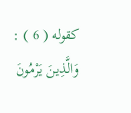كقوله ( 6 ) :
وَالَّذِينَ يَرْمُونَ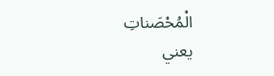الْمُحْصَناتِ
يعني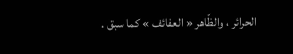الحرائر ، والظّاهر « العفائف » كما سبق .